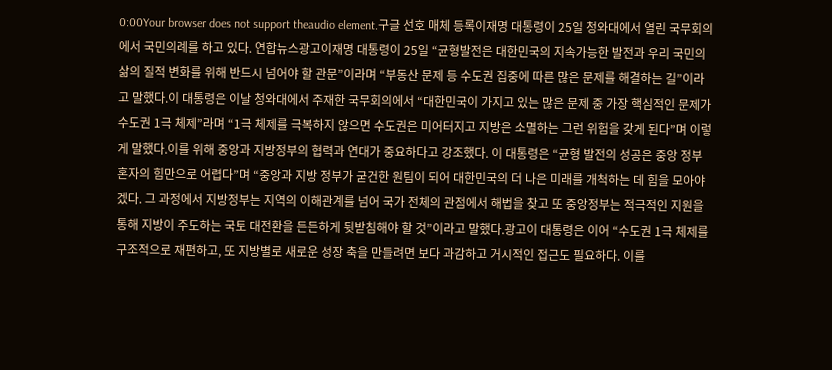0:00Your browser does not support theaudio element.구글 선호 매체 등록이재명 대통령이 25일 청와대에서 열린 국무회의에서 국민의례를 하고 있다. 연합뉴스광고이재명 대통령이 25일 “균형발전은 대한민국의 지속가능한 발전과 우리 국민의 삶의 질적 변화를 위해 반드시 넘어야 할 관문”이라며 “부동산 문제 등 수도권 집중에 따른 많은 문제를 해결하는 길”이라고 말했다.이 대통령은 이날 청와대에서 주재한 국무회의에서 “대한민국이 가지고 있는 많은 문제 중 가장 핵심적인 문제가 수도권 1극 체제”라며 “1극 체제를 극복하지 않으면 수도권은 미어터지고 지방은 소멸하는 그런 위험을 갖게 된다”며 이렇게 말했다.이를 위해 중앙과 지방정부의 협력과 연대가 중요하다고 강조했다. 이 대통령은 “균형 발전의 성공은 중앙 정부 혼자의 힘만으로 어렵다”며 “중앙과 지방 정부가 굳건한 원팀이 되어 대한민국의 더 나은 미래를 개척하는 데 힘을 모아야겠다. 그 과정에서 지방정부는 지역의 이해관계를 넘어 국가 전체의 관점에서 해법을 찾고 또 중앙정부는 적극적인 지원을 통해 지방이 주도하는 국토 대전환을 든든하게 뒷받침해야 할 것”이라고 말했다.광고이 대통령은 이어 “수도권 1극 체제를 구조적으로 재편하고, 또 지방별로 새로운 성장 축을 만들려면 보다 과감하고 거시적인 접근도 필요하다. 이를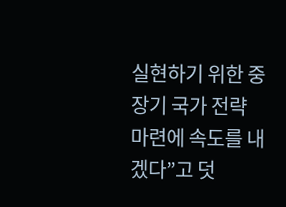실현하기 위한 중장기 국가 전략 마련에 속도를 내겠다”고 덧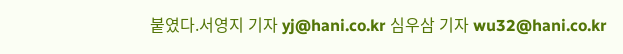붙였다.서영지 기자 yj@hani.co.kr 심우삼 기자 wu32@hani.co.kr